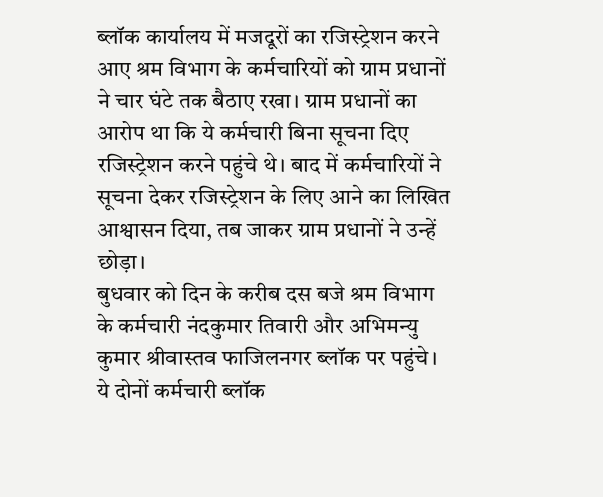ब्लॉक कार्यालय में मजदूरों का रजिस्ट्रेशन करने आए श्रम विभाग के कर्मचारियों को ग्राम प्रधानों ने चार घंटे तक बैठाए रखा। ग्राम प्रधानों का आरोप था कि ये कर्मचारी बिना सूचना दिए रजिस्ट्रेशन करने पहुंचे थे। बाद में कर्मचारियों ने सूचना देकर रजिस्ट्रेशन के लिए आने का लिखित आश्वासन दिया, तब जाकर ग्राम प्रधानों ने उन्हें छोड़ा।
बुधवार को दिन के करीब दस बजे श्रम विभाग के कर्मचारी नंदकुमार तिवारी और अभिमन्यु कुमार श्रीवास्तव फाजिलनगर ब्लॉक पर पहुंचे। ये दोनों कर्मचारी ब्लॉक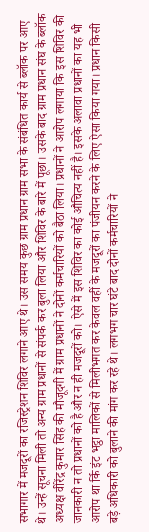सभागार में मजदूरों का रजिस्ट्रेशन शिविर लगाने आए थे। उस समय कुछ ग्राम प्रधान ग्राम सभा के संबंधित कार्य से ब्लॉक पर आए थे। उन्हें सूचना मिली तो अन्य ग्राम प्रधानों से संपर्क कर बुला लिया और शिविर के बारे में पूछा। उसके बाद ग्राम प्रधान संघ के ब्लॉक अध्यक्ष वीरेंद्र कुमार सिंह की मौजूदगी में ग्राम प्रधानों ने दोनों कर्मचारियों को बैठा लिया। प्रधानों ने आरोप लगाया कि इस शिविर की जानकारी न तो प्रधानों को है और न ही मजदूरों को। ऐसे में इस शिविर का कोई औचित्य नहीं है। इसके अलावा प्रधानों का यह भी आरोप था र्कि इंट भट्ठा मालिकों से मिलीभगत कर केवल वहीं के मजदूरों का पंजीयन करने के लिए ऐसा किया गया। प्रधान किसी बड़े अधिकारी को बुलाने की मांग कर रहे थे। लगभग चार घंटे बाद दोनों कर्मचारियों ने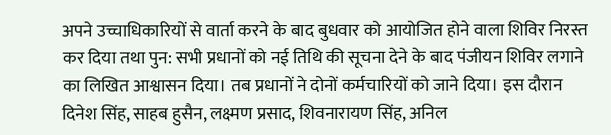अपने उच्चाधिकारियों से वार्ता करने के बाद बुधवार को आयोजित होने वाला शिविर निरस्त कर दिया तथा पुन: सभी प्रधानों को नई तिथि की सूचना देने के बाद पंजीयन शिविर लगाने का लिखित आश्वासन दिया। तब प्रधानों ने दोनों कर्मचारियों को जाने दिया। इस दौरान दिनेश सिंह, साहब हुसैन, लक्ष्मण प्रसाद, शिवनारायण सिंह, अनिल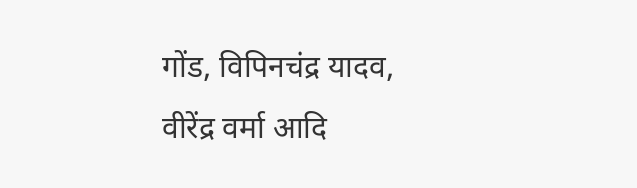गोंड, विपिनचंद्र यादव, वीरेंद्र वर्मा आदि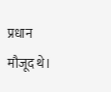प्रधान मौजूद थे।